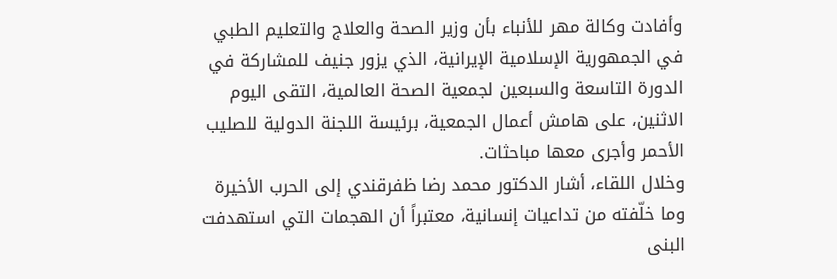وأفادت وكالة مهر للأنباء بأن وزير الصحة والعلاج والتعليم الطبي في الجمهورية الإسلامية الإيرانية، الذي يزور جنيف للمشاركة في الدورة التاسعة والسبعين لجمعية الصحة العالمية، التقى اليوم الاثنين، على هامش أعمال الجمعية، برئيسة اللجنة الدولية للصليب الأحمر وأجرى معها مباحثات.
وخلال اللقاء، أشار الدكتور محمد رضا ظفرقندي إلى الحرب الأخيرة وما خلّفته من تداعيات إنسانية، معتبراً أن الهجمات التي استهدفت البنى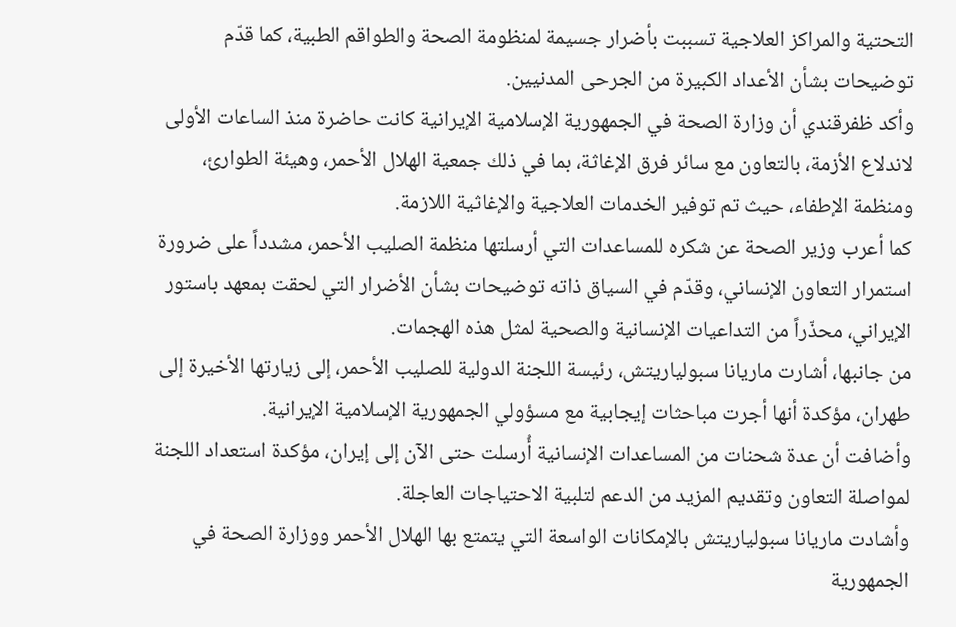التحتية والمراكز العلاجية تسببت بأضرار جسيمة لمنظومة الصحة والطواقم الطبية، كما قدّم توضيحات بشأن الأعداد الكبيرة من الجرحى المدنيين.
وأكد ظفرقندي أن وزارة الصحة في الجمهورية الإسلامية الإيرانية كانت حاضرة منذ الساعات الأولى لاندلاع الأزمة، بالتعاون مع سائر فرق الإغاثة، بما في ذلك جمعية الهلال الأحمر، وهيئة الطوارئ، ومنظمة الإطفاء، حيث تم توفير الخدمات العلاجية والإغاثية اللازمة.
كما أعرب وزير الصحة عن شكره للمساعدات التي أرسلتها منظمة الصليب الأحمر، مشدداً على ضرورة استمرار التعاون الإنساني، وقدّم في السياق ذاته توضيحات بشأن الأضرار التي لحقت بمعهد باستور الإيراني، محذّراً من التداعيات الإنسانية والصحية لمثل هذه الهجمات.
من جانبها، أشارت ماريانا سبولياريتش، رئيسة اللجنة الدولية للصليب الأحمر، إلى زيارتها الأخيرة إلى طهران، مؤكدة أنها أجرت مباحثات إيجابية مع مسؤولي الجمهورية الإسلامية الإيرانية.
وأضافت أن عدة شحنات من المساعدات الإنسانية أُرسلت حتى الآن إلى إيران، مؤكدة استعداد اللجنة لمواصلة التعاون وتقديم المزيد من الدعم لتلبية الاحتياجات العاجلة.
وأشادت ماريانا سبولياريتش بالإمكانات الواسعة التي يتمتع بها الهلال الأحمر ووزارة الصحة في الجمهورية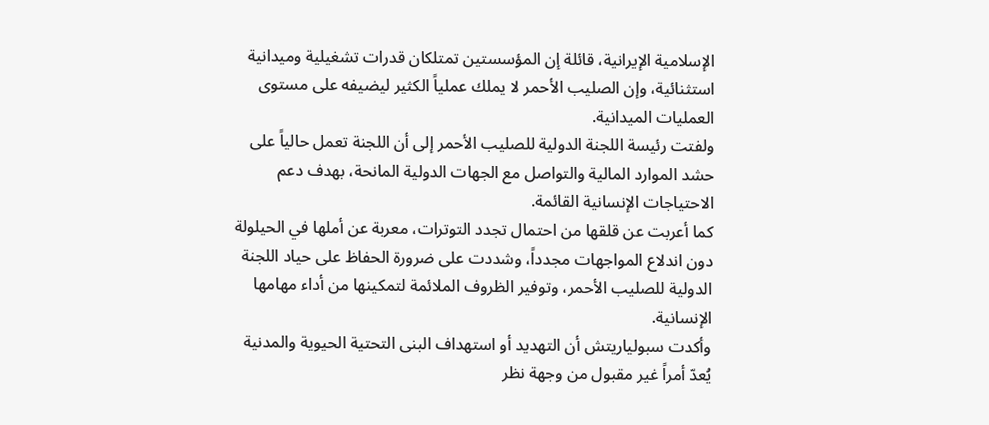الإسلامية الإيرانية، قائلة إن المؤسستين تمتلكان قدرات تشغيلية وميدانية استثنائية، وإن الصليب الأحمر لا يملك عملياً الكثير ليضيفه على مستوى العمليات الميدانية.
ولفتت رئيسة اللجنة الدولية للصليب الأحمر إلى أن اللجنة تعمل حالياً على حشد الموارد المالية والتواصل مع الجهات الدولية المانحة، بهدف دعم الاحتياجات الإنسانية القائمة.
كما أعربت عن قلقها من احتمال تجدد التوترات، معربة عن أملها في الحيلولة دون اندلاع المواجهات مجدداً، وشددت على ضرورة الحفاظ على حياد اللجنة الدولية للصليب الأحمر، وتوفير الظروف الملائمة لتمكينها من أداء مهامها الإنسانية.
وأكدت سبولياريتش أن التهديد أو استهداف البنى التحتية الحيوية والمدنية يُعدّ أمراً غير مقبول من وجهة نظر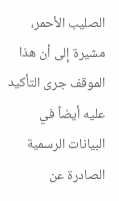الصليب الأحمر، مشيرة إلى أن هذا الموقف جرى التأكيد عليه أيضاً في البيانات الرسمية الصادرة عن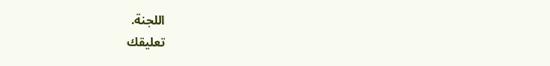اللجنة.
تعليقك